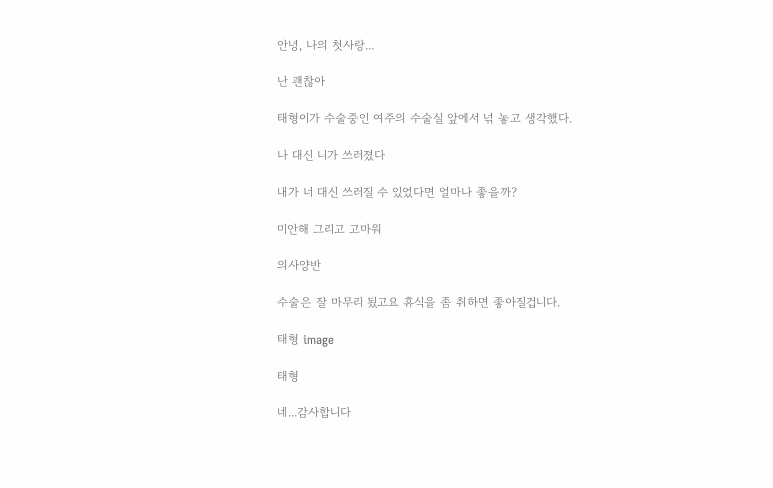안녕, 나의 첫사랑...

난 괜찮아

태형이가 수술중인 여주의 수술실 앞에서 넊 놓고 생각했다.

나 대신 니가 쓰러졌다

내가 너 대신 쓰러질 수 있었다면 얼마나 좋을까?

미안해 그리고 고마워

의사양반

수술은 잘 마무리 됬고요 휴식을 좀 취하면 좋아질겁니다.

태형 image

태형

네...감사합니다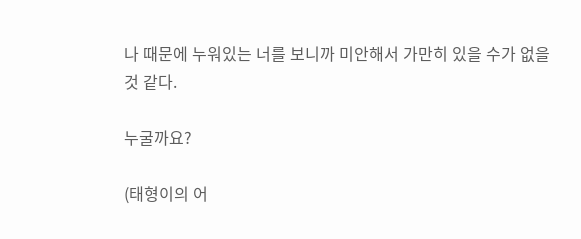나 때문에 누워있는 너를 보니까 미안해서 가만히 있을 수가 없을 것 같다.

누굴까요?

(태형이의 어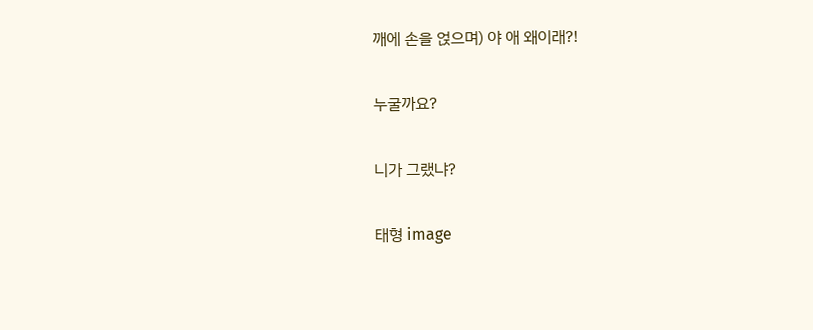깨에 손을 얹으며) 야 애 왜이래?!

누굴까요?

니가 그랬냐?

태형 image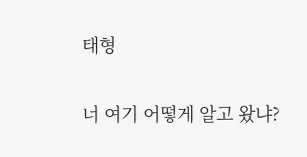태형

너 여기 어떻게 알고 왔냐?